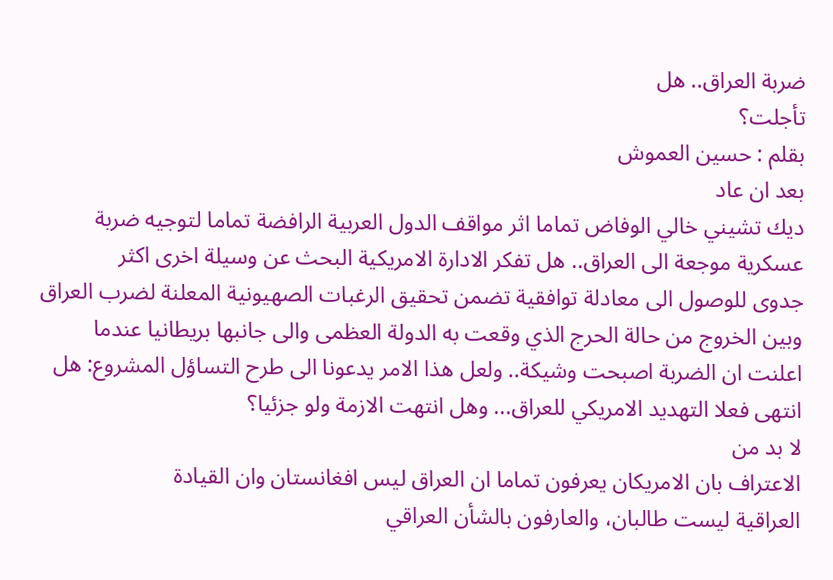ضربة العراق.. هل
تأجلت؟
بقلم : حسين العموش
بعد ان عاد
ديك تشيني خالي الوفاض تماما اثر مواقف الدول العربية الرافضة تماما لتوجيه ضربة
عسكرية موجعة الى العراق.. هل تفكر الادارة الامريكية البحث عن وسيلة اخرى اكثر
جدوى للوصول الى معادلة توافقية تضمن تحقيق الرغبات الصهيونية المعلنة لضرب العراق
وبين الخروج من حالة الحرج الذي وقعت به الدولة العظمى والى جانبها بريطانيا عندما
اعلنت ان الضربة اصبحت وشيكة.. ولعل هذا الامر يدعونا الى طرح التساؤل المشروع: هل
انتهى فعلا التهديد الامريكي للعراق... وهل انتهت الازمة ولو جزئيا؟
لا بد من
الاعتراف بان الامريكان يعرفون تماما ان العراق ليس افغانستان وان القيادة
العراقية ليست طالبان، والعارفون بالشأن العراقي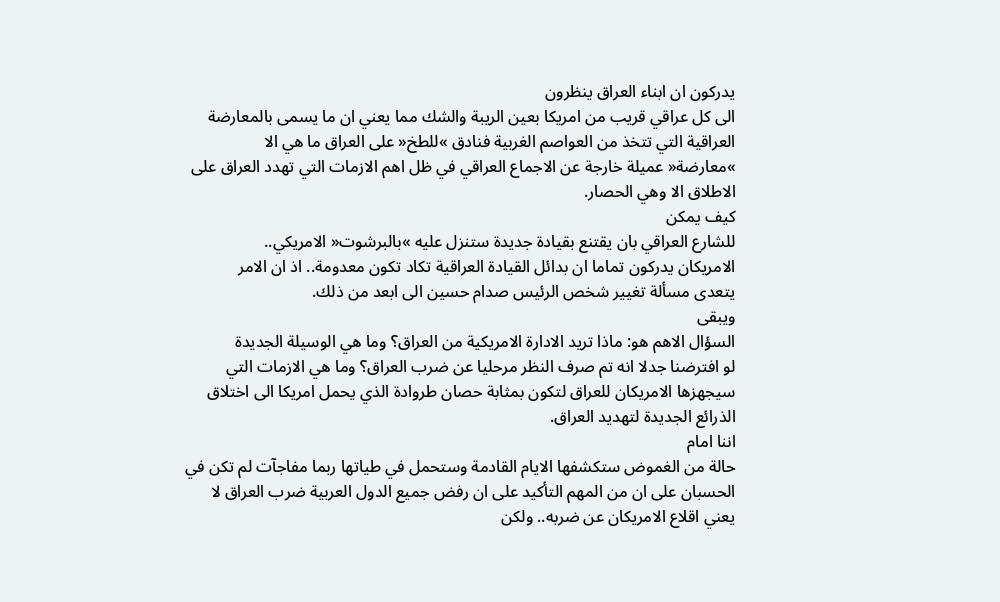يدركون ان ابناء العراق ينظرون
الى كل عراقي قريب من امريكا بعين الريبة والشك مما يعني ان ما يسمى بالمعارضة
العراقية التي تتخذ من العواصم الغربية فنادق »للطخ« على العراق ما هي الا
»معارضة« عميلة خارجة عن الاجماع العراقي في ظل اهم الازمات التي تهدد العراق على
الاطلاق الا وهي الحصار.
كيف يمكن
للشارع العراقي بان يقتنع بقيادة جديدة ستنزل عليه »بالبرشوت« الامريكي..
الامريكان يدركون تماما ان بدائل القيادة العراقية تكاد تكون معدومة.. اذ ان الامر
يتعدى مسألة تغيير شخص الرئيس صدام حسين الى ابعد من ذلك.
ويبقى
السؤال الاهم هو: ماذا تريد الادارة الامريكية من العراق؟ وما هي الوسيلة الجديدة
لو افترضنا جدلا انه تم صرف النظر مرحليا عن ضرب العراق؟ وما هي الازمات التي
سيجهزها الامريكان للعراق لتكون بمثابة حصان طروادة الذي يحمل امريكا الى اختلاق
الذرائع الجديدة لتهديد العراق.
اننا امام
حالة من الغموض ستكشفها الايام القادمة وستحمل في طياتها ربما مفاجآت لم تكن في
الحسبان على ان من المهم التأكيد على ان رفض جميع الدول العربية ضرب العراق لا
يعني اقلاع الامريكان عن ضربه.. ولكن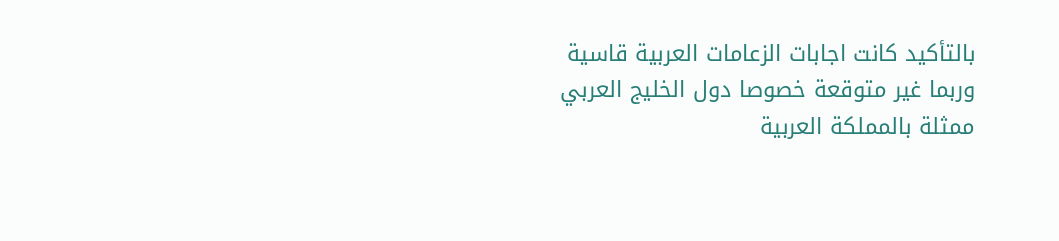بالتأكيد كانت اجابات الزعامات العربية قاسية
وربما غير متوقعة خصوصا دول الخليج العربي ممثلة بالمملكة العربية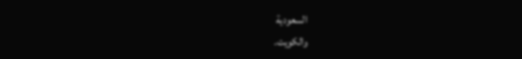السعودية
والكويت.